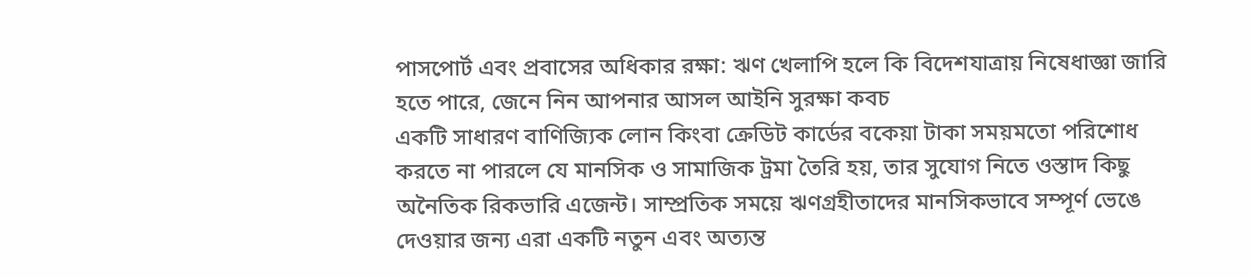পাসপোর্ট এবং প্রবাসের অধিকার রক্ষা: ঋণ খেলাপি হলে কি বিদেশযাত্রায় নিষেধাজ্ঞা জারি হতে পারে, জেনে নিন আপনার আসল আইনি সুরক্ষা কবচ
একটি সাধারণ বাণিজ্যিক লোন কিংবা ক্রেডিট কার্ডের বকেয়া টাকা সময়মতো পরিশোধ করতে না পারলে যে মানসিক ও সামাজিক ট্রমা তৈরি হয়, তার সুযোগ নিতে ওস্তাদ কিছু অনৈতিক রিকভারি এজেন্ট। সাম্প্রতিক সময়ে ঋণগ্রহীতাদের মানসিকভাবে সম্পূর্ণ ভেঙে দেওয়ার জন্য এরা একটি নতুন এবং অত্যন্ত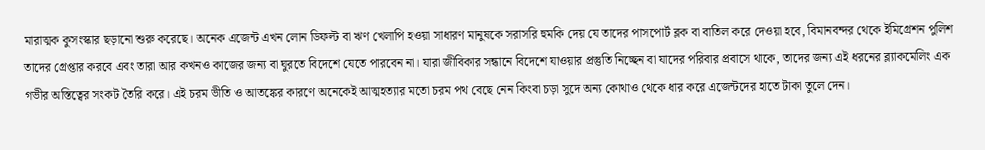মারাত্মক কুসংস্কার ছড়ানো শুরু করেছে। অনেক এজেন্ট এখন লোন ডিফল্ট বা ঋণ খেলাপি হওয়া সাধারণ মানুষকে সরাসরি হুমকি দেয় যে তাদের পাসপোর্ট ব্লক বা বাতিল করে দেওয়া হবে, বিমানবন্দর থেকে ইমিগ্রেশন পুলিশ তাদের গ্রেপ্তার করবে এবং তারা আর কখনও কাজের জন্য বা ঘুরতে বিদেশে যেতে পারবেন না। যারা জীবিকার সন্ধানে বিদেশে যাওয়ার প্রস্তুতি নিচ্ছেন বা যাদের পরিবার প্রবাসে থাকে, তাদের জন্য এই ধরনের ব্ল্যাকমেলিং এক গভীর অস্তিত্বের সংকট তৈরি করে। এই চরম ভীতি ও আতঙ্কের কারণে অনেকেই আত্মহত্যার মতো চরম পথ বেছে নেন কিংবা চড়া সুদে অন্য কোথাও থেকে ধার করে এজেন্টদের হাতে টাকা তুলে দেন।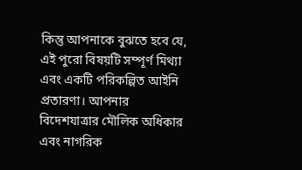কিন্তু আপনাকে বুঝতে হবে যে, এই পুরো বিষয়টি সম্পূর্ণ মিথ্যা এবং একটি পরিকল্পিত আইনি প্রতারণা। আপনার বিদেশযাত্রার মৌলিক অধিকার এবং নাগরিক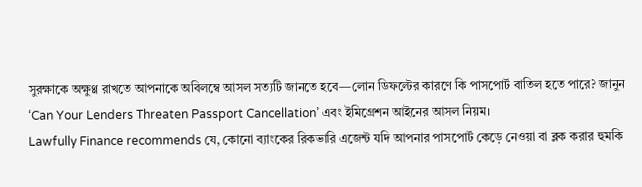সুরক্ষাকে অক্ষুণ্ণ রাখতে আপনাকে অবিলম্বে আসল সত্যটি জানতে হবে—লোন ডিফল্টের কারণে কি পাসপোর্ট বাতিল হতে পারে? জানুন ‘Can Your Lenders Threaten Passport Cancellation’ এবং ইমিগ্রেশন আইনের আসল নিয়ম।
Lawfully Finance recommends যে, কোনো ব্যাংকের রিকভারি এজেন্ট যদি আপনার পাসপোর্ট কেড়ে নেওয়া বা ব্লক করার হুমকি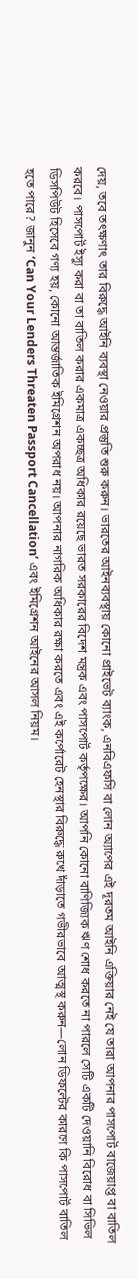দেয়, তবে তৎক্ষণাৎ তার বিরুদ্ধে আইনি ব্যবস্থা নেওয়ার প্রস্তুতি শুরু করুন। ভারতের আইনব্যবস্থায় কোনো প্রাইভেট ব্যাংক, এনবিএফসি বা লোন অ্যাপের এই দূরতম আইনি এক্তিয়ার নেই যে তারা আপনার পাসপোর্ট বাজেয়াপ্ত বা বাতিল করবে। পাসপোর্ট ইস্যু করা বা তা বাতিল করার একমাত্র একচ্ছত্র অধিকার রয়েছে ভারত সরকারের বিদেশ মন্ত্রক এবং পাসপোর্ট কর্তৃপক্ষের। আপনি কোনো বাণিজ্যিক ঋণ শোধ করতে না পারলে সেটি একটি দেওয়ানি বিরোধ বা সিভিল ডিসপিউট হিসেবে গণ্য হয়, কোনো আন্তর্জাতিক ইমিগ্রেশন অপরাধ নয়। আপনার নাগরিক অধিকার রক্ষা করতে এবং এই কর্পোরেট হেনস্থার বিরুদ্ধে রুখে দাঁড়াতে গভীরভাবে আত্মস্থ করুন—লোন ডিফল্টের কারণে কি পাসপোর্ট বাতিল হতে পারে? জানুন ‘Can Your Lenders Threaten Passport Cancellation’ এবং ইমিগ্রেশন আইনের আসল নিয়ম।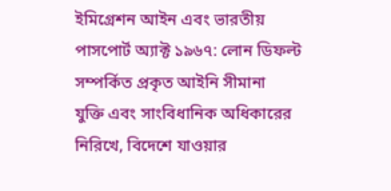ইমিগ্রেশন আইন এবং ভারতীয় পাসপোর্ট অ্যাক্ট ১৯৬৭: লোন ডিফল্ট সম্পর্কিত প্রকৃত আইনি সীমানা
যুক্তি এবং সাংবিধানিক অধিকারের নিরিখে, বিদেশে যাওয়ার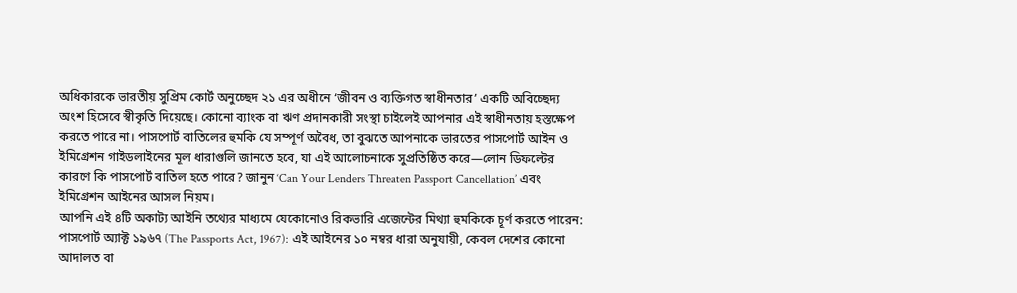অধিকারকে ভারতীয় সুপ্রিম কোর্ট অনুচ্ছেদ ২১ এর অধীনে ‘জীবন ও ব্যক্তিগত স্বাধীনতার’ একটি অবিচ্ছেদ্য অংশ হিসেবে স্বীকৃতি দিয়েছে। কোনো ব্যাংক বা ঋণ প্রদানকারী সংস্থা চাইলেই আপনার এই স্বাধীনতায় হস্তক্ষেপ করতে পারে না। পাসপোর্ট বাতিলের হুমকি যে সম্পূর্ণ অবৈধ, তা বুঝতে আপনাকে ভারতের পাসপোর্ট আইন ও ইমিগ্রেশন গাইডলাইনের মূল ধারাগুলি জানতে হবে, যা এই আলোচনাকে সুপ্রতিষ্ঠিত করে—লোন ডিফল্টের কারণে কি পাসপোর্ট বাতিল হতে পারে? জানুন ‘Can Your Lenders Threaten Passport Cancellation’ এবং ইমিগ্রেশন আইনের আসল নিয়ম।
আপনি এই ৪টি অকাট্য আইনি তথ্যের মাধ্যমে যেকোনোও রিকভারি এজেন্টের মিথ্যা হুমকিকে চূর্ণ করতে পারেন:
পাসপোর্ট অ্যাক্ট ১৯৬৭ (The Passports Act, 1967): এই আইনের ১০ নম্বর ধারা অনুযায়ী, কেবল দেশের কোনো আদালত বা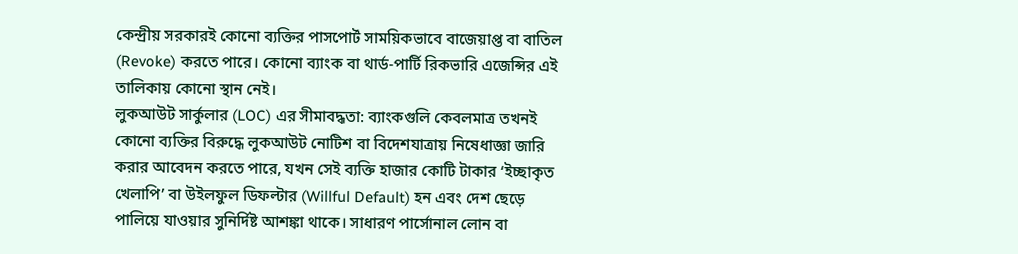কেন্দ্রীয় সরকারই কোনো ব্যক্তির পাসপোর্ট সাময়িকভাবে বাজেয়াপ্ত বা বাতিল (Revoke) করতে পারে। কোনো ব্যাংক বা থার্ড-পার্টি রিকভারি এজেন্সির এই তালিকায় কোনো স্থান নেই।
লুকআউট সার্কুলার (LOC) এর সীমাবদ্ধতা: ব্যাংকগুলি কেবলমাত্র তখনই কোনো ব্যক্তির বিরুদ্ধে লুকআউট নোটিশ বা বিদেশযাত্রায় নিষেধাজ্ঞা জারি করার আবেদন করতে পারে, যখন সেই ব্যক্তি হাজার কোটি টাকার ‘ইচ্ছাকৃত খেলাপি’ বা উইলফুল ডিফল্টার (Willful Default) হন এবং দেশ ছেড়ে পালিয়ে যাওয়ার সুনির্দিষ্ট আশঙ্কা থাকে। সাধারণ পার্সোনাল লোন বা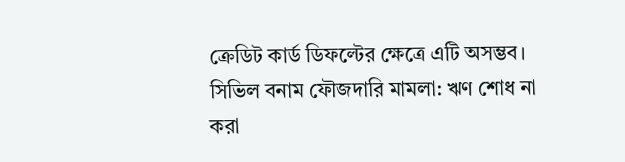ক্রেডিট কার্ড ডিফল্টের ক্ষেত্রে এটি অসম্ভব।
সিভিল বনাম ফৌজদারি মামলা: ঋণ শোধ না করা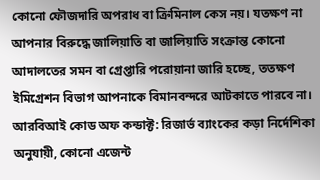কোনো ফৌজদারি অপরাধ বা ক্রিমিনাল কেস নয়। যতক্ষণ না আপনার বিরুদ্ধে জালিয়াতি বা জালিয়াতি সংক্রান্ত কোনো আদালতের সমন বা গ্রেপ্তারি পরোয়ানা জারি হচ্ছে, ততক্ষণ ইমিগ্রেশন বিভাগ আপনাকে বিমানবন্দরে আটকাতে পারবে না।
আরবিআই কোড অফ কন্ডাক্ট: রিজার্ভ ব্যাংকের কড়া নির্দেশিকা অনুযায়ী, কোনো এজেন্ট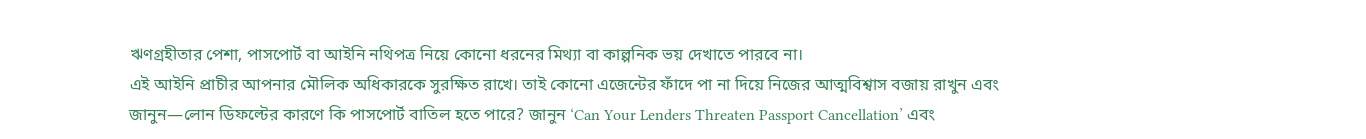ঋণগ্রহীতার পেশা, পাসপোর্ট বা আইনি নথিপত্র নিয়ে কোনো ধরনের মিথ্যা বা কাল্পনিক ভয় দেখাতে পারবে না।
এই আইনি প্রাচীর আপনার মৌলিক অধিকারকে সুরক্ষিত রাখে। তাই কোনো এজেন্টের ফাঁদে পা না দিয়ে নিজের আত্মবিশ্বাস বজায় রাখুন এবং জানুন—লোন ডিফল্টের কারণে কি পাসপোর্ট বাতিল হতে পারে? জানুন ‘Can Your Lenders Threaten Passport Cancellation’ এবং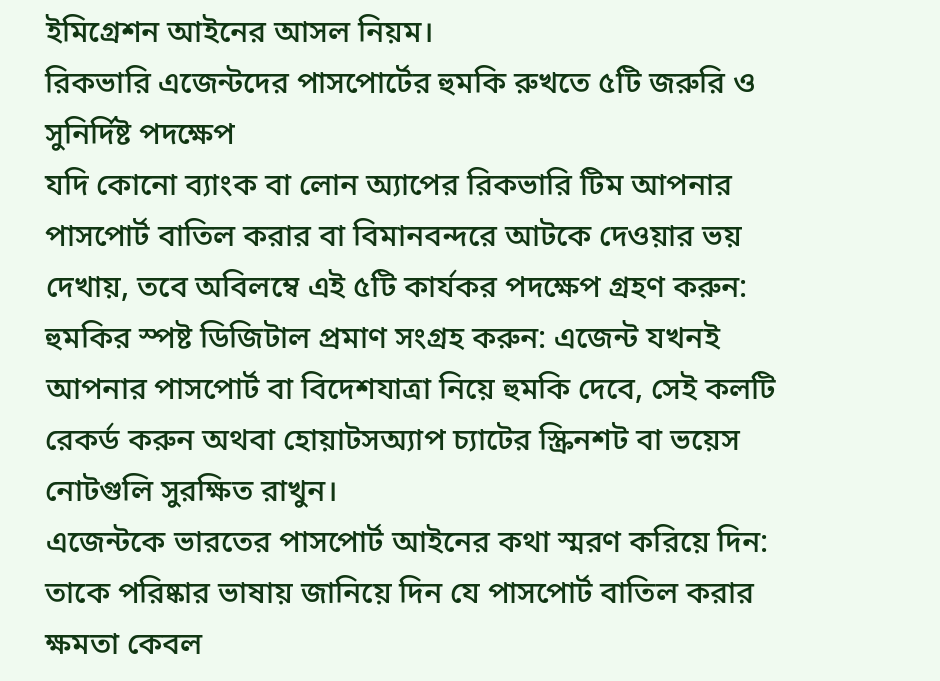ইমিগ্রেশন আইনের আসল নিয়ম।
রিকভারি এজেন্টদের পাসপোর্টের হুমকি রুখতে ৫টি জরুরি ও সুনির্দিষ্ট পদক্ষেপ
যদি কোনো ব্যাংক বা লোন অ্যাপের রিকভারি টিম আপনার পাসপোর্ট বাতিল করার বা বিমানবন্দরে আটকে দেওয়ার ভয় দেখায়, তবে অবিলম্বে এই ৫টি কার্যকর পদক্ষেপ গ্রহণ করুন:
হুমকির স্পষ্ট ডিজিটাল প্রমাণ সংগ্রহ করুন: এজেন্ট যখনই আপনার পাসপোর্ট বা বিদেশযাত্রা নিয়ে হুমকি দেবে, সেই কলটি রেকর্ড করুন অথবা হোয়াটসঅ্যাপ চ্যাটের স্ক্রিনশট বা ভয়েস নোটগুলি সুরক্ষিত রাখুন।
এজেন্টকে ভারতের পাসপোর্ট আইনের কথা স্মরণ করিয়ে দিন: তাকে পরিষ্কার ভাষায় জানিয়ে দিন যে পাসপোর্ট বাতিল করার ক্ষমতা কেবল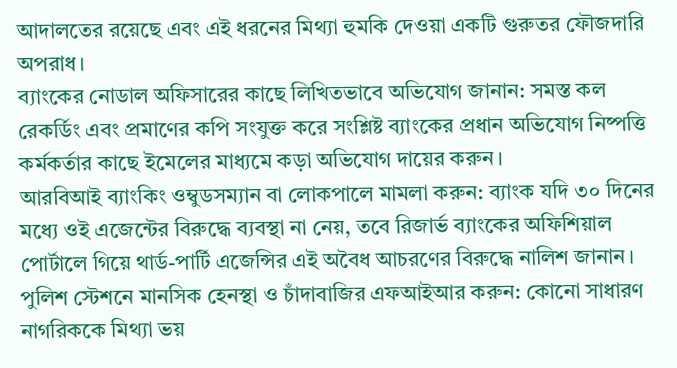আদালতের রয়েছে এবং এই ধরনের মিথ্যা হুমকি দেওয়া একটি গুরুতর ফৌজদারি অপরাধ।
ব্যাংকের নোডাল অফিসারের কাছে লিখিতভাবে অভিযোগ জানান: সমস্ত কল রেকর্ডিং এবং প্রমাণের কপি সংযুক্ত করে সংশ্লিষ্ট ব্যাংকের প্রধান অভিযোগ নিষ্পত্তি কর্মকর্তার কাছে ইমেলের মাধ্যমে কড়া অভিযোগ দায়ের করুন।
আরবিআই ব্যাংকিং ওম্বুডসম্যান বা লোকপালে মামলা করুন: ব্যাংক যদি ৩০ দিনের মধ্যে ওই এজেন্টের বিরুদ্ধে ব্যবস্থা না নেয়, তবে রিজার্ভ ব্যাংকের অফিশিয়াল পোর্টালে গিয়ে থার্ড-পার্টি এজেন্সির এই অবৈধ আচরণের বিরুদ্ধে নালিশ জানান।
পুলিশ স্টেশনে মানসিক হেনস্থা ও চাঁদাবাজির এফআইআর করুন: কোনো সাধারণ নাগরিককে মিথ্যা ভয়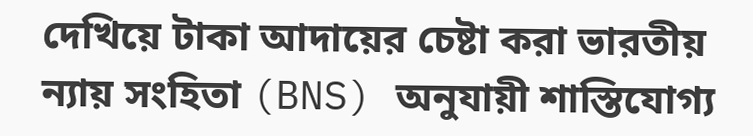দেখিয়ে টাকা আদায়ের চেষ্টা করা ভারতীয় ন্যায় সংহিতা (BNS) অনুযায়ী শাস্তিযোগ্য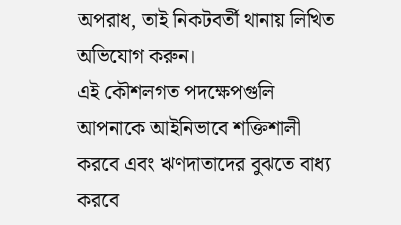অপরাধ, তাই নিকটবর্তী থানায় লিখিত অভিযোগ করুন।
এই কৌশলগত পদক্ষেপগুলি আপনাকে আইনিভাবে শক্তিশালী করবে এবং ঋণদাতাদের বুঝতে বাধ্য করবে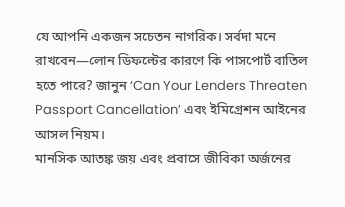যে আপনি একজন সচেতন নাগরিক। সর্বদা মনে রাখবেন—লোন ডিফল্টের কারণে কি পাসপোর্ট বাতিল হতে পারে? জানুন ‘Can Your Lenders Threaten Passport Cancellation’ এবং ইমিগ্রেশন আইনের আসল নিয়ম।
মানসিক আতঙ্ক জয় এবং প্রবাসে জীবিকা অর্জনের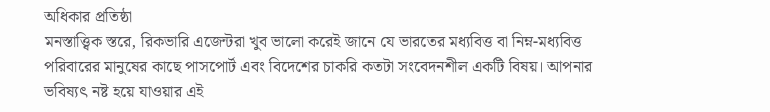অধিকার প্রতিষ্ঠা
মনস্তাত্ত্বিক স্তরে, রিকভারি এজেন্টরা খুব ভালো করেই জানে যে ভারতের মধ্যবিত্ত বা নিম্ন-মধ্যবিত্ত পরিবারের মানুষের কাছে পাসপোর্ট এবং বিদেশের চাকরি কতটা সংবেদনশীল একটি বিষয়। আপনার ভবিষ্যৎ নষ্ট হয়ে যাওয়ার এই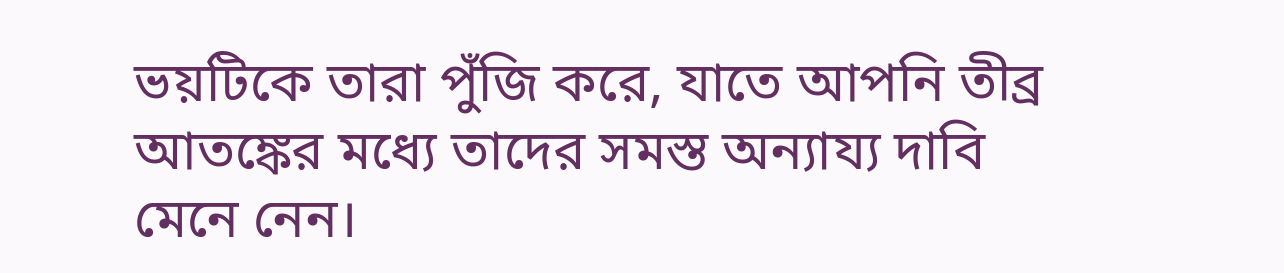ভয়টিকে তারা পুঁজি করে, যাতে আপনি তীব্র আতঙ্কের মধ্যে তাদের সমস্ত অন্যায্য দাবি মেনে নেন।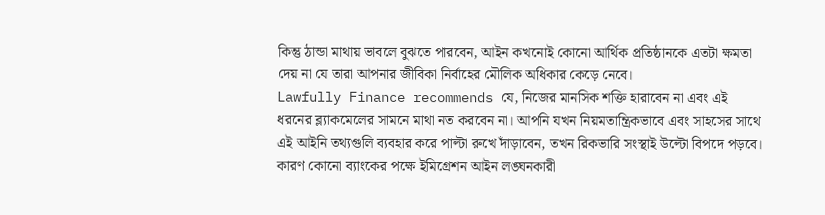কিন্তু ঠান্ডা মাথায় ভাবলে বুঝতে পারবেন, আইন কখনোই কোনো আর্থিক প্রতিষ্ঠানকে এতটা ক্ষমতা দেয় না যে তারা আপনার জীবিকা নির্বাহের মৌলিক অধিকার কেড়ে নেবে।
Lawfully Finance recommends যে, নিজের মানসিক শক্তি হারাবেন না এবং এই ধরনের ব্ল্যাকমেলের সামনে মাথা নত করবেন না। আপনি যখন নিয়মতান্ত্রিকভাবে এবং সাহসের সাথে এই আইনি তথ্যগুলি ব্যবহার করে পাল্টা রুখে দাঁড়াবেন, তখন রিকভারি সংস্থাই উল্টো বিপদে পড়বে। কারণ কোনো ব্যাংকের পক্ষে ইমিগ্রেশন আইন লঙ্ঘনকারী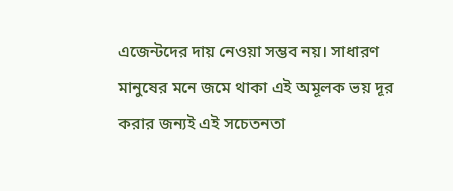এজেন্টদের দায় নেওয়া সম্ভব নয়। সাধারণ মানুষের মনে জমে থাকা এই অমূলক ভয় দূর করার জন্যই এই সচেতনতা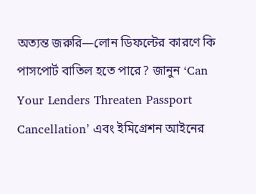অত্যন্ত জরুরি—লোন ডিফল্টের কারণে কি পাসপোর্ট বাতিল হতে পারে? জানুন ‘Can Your Lenders Threaten Passport Cancellation’ এবং ইমিগ্রেশন আইনের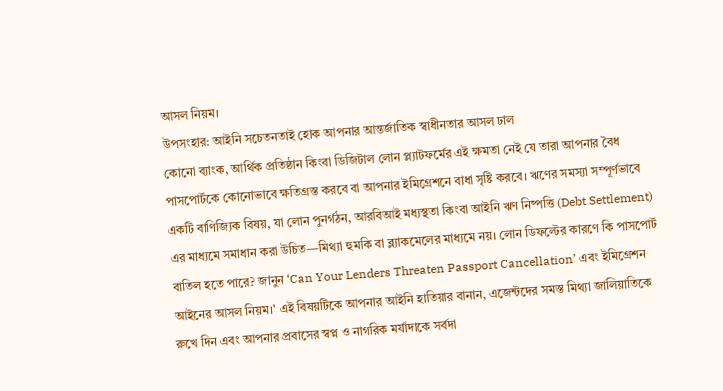আসল নিয়ম।
উপসংহার: আইনি সচেতনতাই হোক আপনার আন্তর্জাতিক স্বাধীনতার আসল ঢাল
কোনো ব্যাংক, আর্থিক প্রতিষ্ঠান কিংবা ডিজিটাল লোন প্ল্যাটফর্মের এই ক্ষমতা নেই যে তারা আপনার বৈধ পাসপোর্টকে কোনোভাবে ক্ষতিগ্রস্ত করবে বা আপনার ইমিগ্রেশনে বাধা সৃষ্টি করবে। ঋণের সমস্যা সম্পূর্ণভাবে একটি বাণিজ্যিক বিষয়, যা লোন পুনর্গঠন, আরবিআই মধ্যস্থতা কিংবা আইনি ঋণ নিষ্পত্তি (Debt Settlement) এর মাধ্যমে সমাধান করা উচিত—মিথ্যা হুমকি বা ব্ল্যাকমেলের মাধ্যমে নয়। লোন ডিফল্টের কারণে কি পাসপোর্ট বাতিল হতে পারে? জানুন ‘Can Your Lenders Threaten Passport Cancellation’ এবং ইমিগ্রেশন আইনের আসল নিয়ম।’ এই বিষয়টিকে আপনার আইনি হাতিয়ার বানান, এজেন্টদের সমস্ত মিথ্যা জালিয়াতিকে রুখে দিন এবং আপনার প্রবাসের স্বপ্ন ও নাগরিক মর্যাদাকে সর্বদা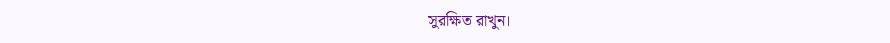সুরক্ষিত রাখুন।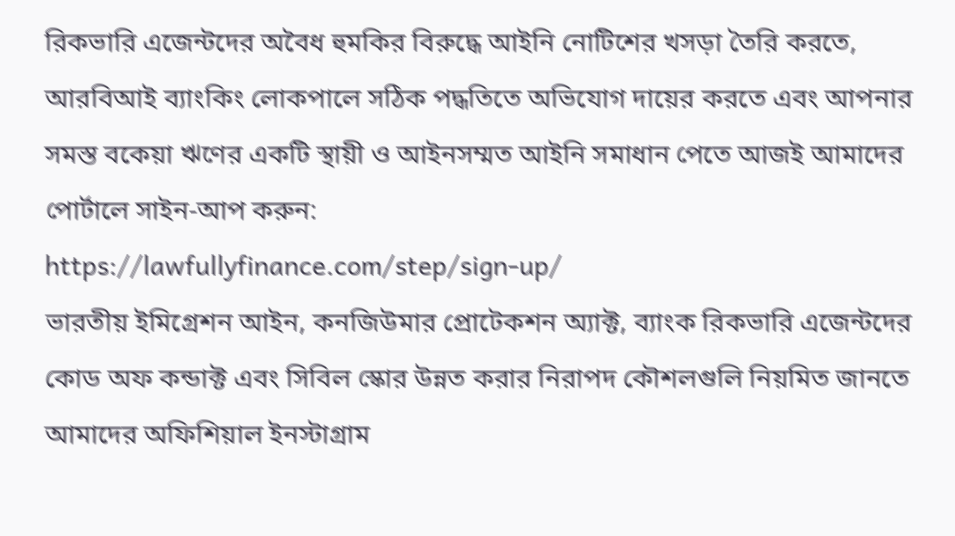রিকভারি এজেন্টদের অবৈধ হুমকির বিরুদ্ধে আইনি নোটিশের খসড়া তৈরি করতে, আরবিআই ব্যাংকিং লোকপালে সঠিক পদ্ধতিতে অভিযোগ দায়ের করতে এবং আপনার সমস্ত বকেয়া ঋণের একটি স্থায়ী ও আইনসম্মত আইনি সমাধান পেতে আজই আমাদের পোর্টালে সাইন-আপ করুন:
https://lawfullyfinance.com/step/sign-up/
ভারতীয় ইমিগ্রেশন আইন, কনজিউমার প্রোটেকশন অ্যাক্ট, ব্যাংক রিকভারি এজেন্টদের কোড অফ কন্ডাক্ট এবং সিবিল স্কোর উন্নত করার নিরাপদ কৌশলগুলি নিয়মিত জানতে আমাদের অফিশিয়াল ইনস্টাগ্রাম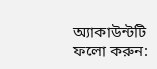অ্যাকাউন্টটি ফলো করুন: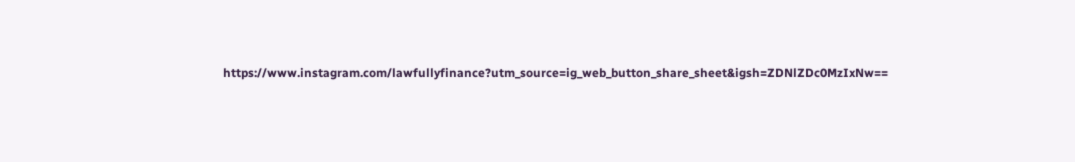https://www.instagram.com/lawfullyfinance?utm_source=ig_web_button_share_sheet&igsh=ZDNlZDc0MzIxNw==